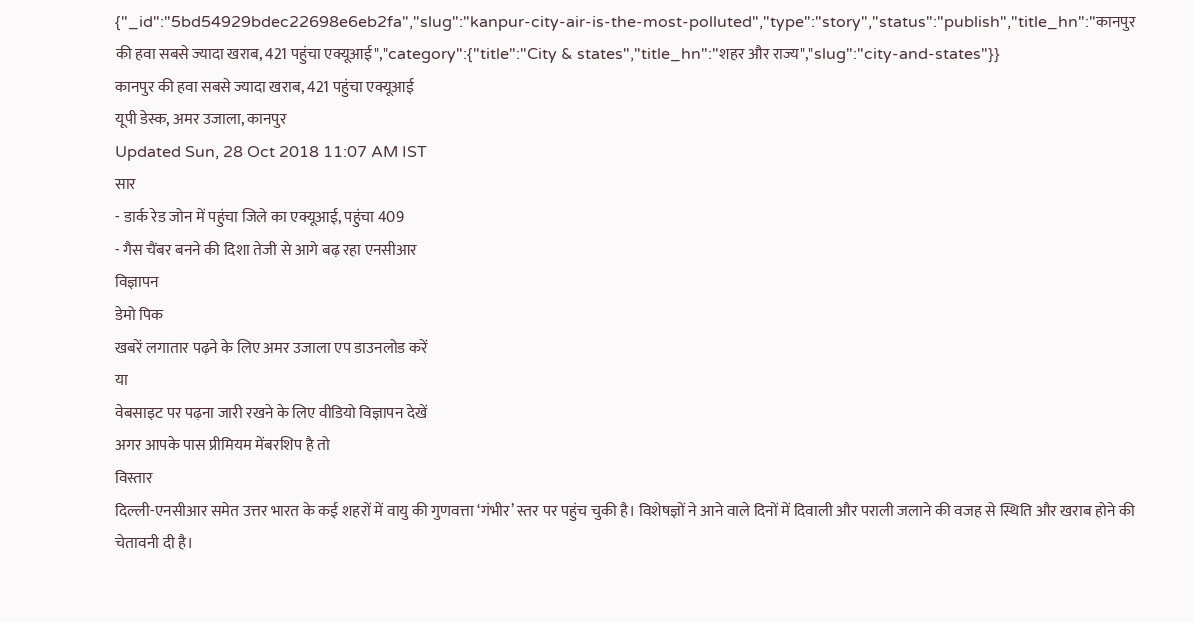{"_id":"5bd54929bdec22698e6eb2fa","slug":"kanpur-city-air-is-the-most-polluted","type":"story","status":"publish","title_hn":"कानपुर की हवा सबसे ज्यादा खराब, 421 पहुंचा एक्यूआई","category":{"title":"City & states","title_hn":"शहर और राज्य","slug":"city-and-states"}}
कानपुर की हवा सबसे ज्यादा खराब, 421 पहुंचा एक्यूआई
यूपी डेस्क, अमर उजाला, कानपुर
Updated Sun, 28 Oct 2018 11:07 AM IST
सार
- डार्क रेड जोन में पहुंचा जिले का एक्यूआई, पहुंचा 409
- गैस चैंबर बनने की दिशा तेजी से आगे बढ़ रहा एनसीआर
विज्ञापन
डेमो पिक
खबरें लगातार पढ़ने के लिए अमर उजाला एप डाउनलोड करें
या
वेबसाइट पर पढ़ना जारी रखने के लिए वीडियो विज्ञापन देखें
अगर आपके पास प्रीमियम मेंबरशिप है तो
विस्तार
दिल्ली-एनसीआर समेत उत्तर भारत के कई शहरों में वायु की गुणवत्ता ‘गंभीर’ स्तर पर पहुंच चुकी है। विशेषज्ञों ने आने वाले दिनों में दिवाली और पराली जलाने की वजह से स्थिति और खराब होने की चेतावनी दी है।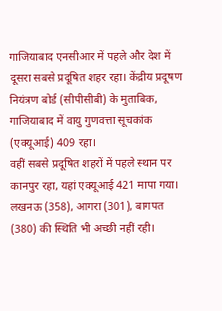गाजियाबाद एनसीआर में पहले और देश में दूसरा सबसे प्रदूषित शहर रहा। केंद्रीय प्रदूषण नियंत्रण बोर्ड (सीपीसीबी) के मुताबिक, गाजियाबाद में वायु गुणवत्ता सूचकांक (एक्यूआई) 409 रहा।
वहीं सबसे प्रदूषित शहरों में पहले स्थान पर कानपुर रहा, यहां एक्यूआई 421 मापा गया। लखनऊ (358), आगरा (301), बागपत (380) की स्थिति भी अच्छी नहीं रही।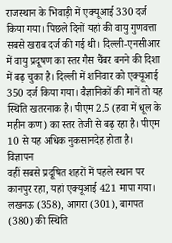राजस्थान के भिवाड़ी में एक्यूआई 330 दर्ज किया गया। पिछले दिनों यहां की वायु गुणवत्ता सबसे खराब दर्ज की गई थी। दिल्ली-एनसीआर में वायु प्रदूषण का स्तर गैस चैंबर बनने की दिशा में बढ़ चुका है। दिल्ली में शनिवार को एक्यूआई 350 दर्ज किया गया। वैज्ञानिकों की मानें तो यह स्थिति खतरनाक है। पीएम 2.5 (हवा में धूल के महीन कण) का स्तर तेजी से बढ़ रहा है। पीएम 10 से यह अधिक नुकसानदेह होता है।
विज्ञापन
वहीं सबसे प्रदूषित शहरों में पहले स्थान पर कानपुर रहा, यहां एक्यूआई 421 मापा गया। लखनऊ (358), आगरा (301), बागपत (380) की स्थिति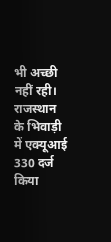भी अच्छी नहीं रही। राजस्थान के भिवाड़ी में एक्यूआई 330 दर्ज किया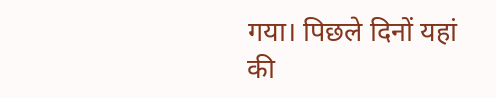गया। पिछले दिनों यहां की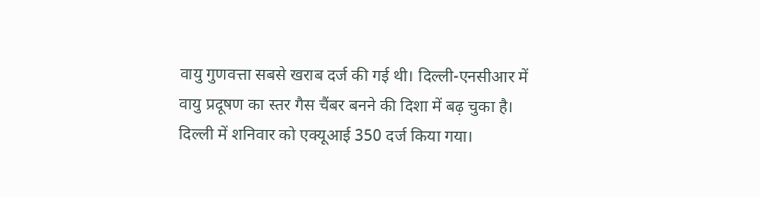वायु गुणवत्ता सबसे खराब दर्ज की गई थी। दिल्ली-एनसीआर में वायु प्रदूषण का स्तर गैस चैंबर बनने की दिशा में बढ़ चुका है। दिल्ली में शनिवार को एक्यूआई 350 दर्ज किया गया।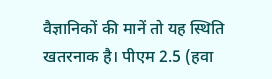वैज्ञानिकों की मानें तो यह स्थिति खतरनाक है। पीएम 2.5 (हवा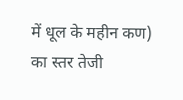में धूल के महीन कण) का स्तर तेजी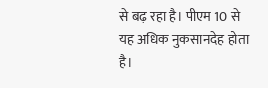से बढ़ रहा है। पीएम 10 से यह अधिक नुकसानदेह होता है।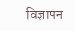विज्ञापन